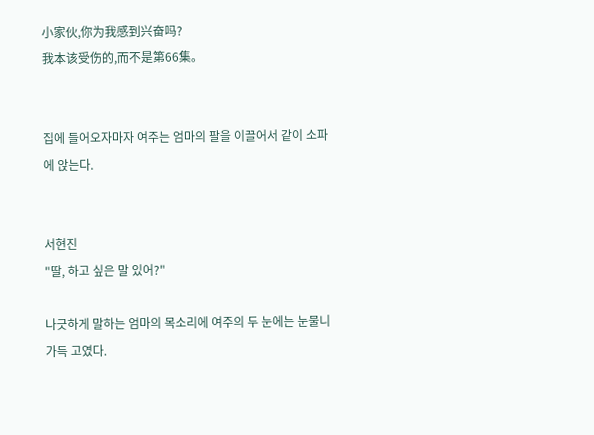小家伙,你为我感到兴奋吗?
我本该受伤的,而不是第66集。


집에 들어오자마자 여주는 엄마의 팔을 이끌어서 같이 소파에 앉는다.


서현진
"딸, 하고 싶은 말 있어?"

나긋하게 말하는 엄마의 목소리에 여주의 두 눈에는 눈물니 가득 고였다.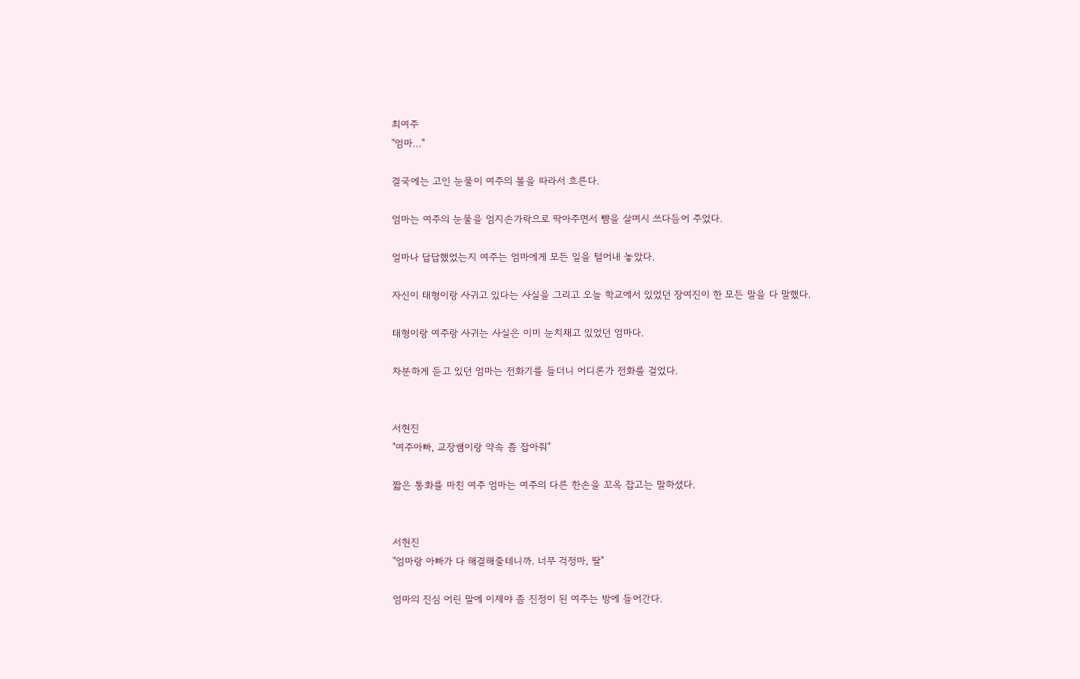최여주
"엄마..."

결국에는 고인 눈물이 여주의 볼을 따라서 흐른다.

엄마는 여주의 눈물을 엄지손가락으로 딱아주면서 뺨을 살며시 쓰다듬어 주었다.

얼마나 답답했었는지 여주는 엄마에게 모든 일을 털어내 놓았다.

자신이 태형이랑 사귀고 있다는 사실을 그리고 오늘 학교에서 있었던 장여진이 한 모든 말을 다 말했다.

태형이랑 여주랑 사귀는 사실은 이미 눈치채고 있었던 엄마다.

차분하게 듣고 있던 엄마는 전화기를 들더니 어디론가 전화를 걸었다.


서현진
"여주아빠, 교장쌤이랑 약속 좀 잡아줘"

짧은 통화를 마친 여주 엄마는 여주의 다른 한손을 꼬옥 잡고는 말하셨다.


서현진
"엄마랑 아빠가 다 해결해줄테니까. 너무 걱정마, 딸"

엄마의 진심 어린 말에 이제야 좀 진정이 된 여주는 방에 들어간다.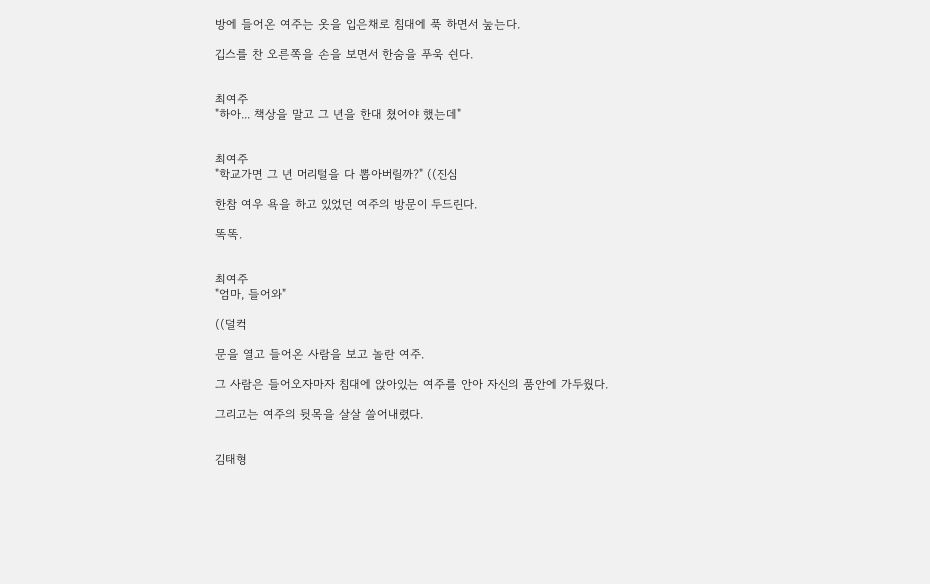방에 들어온 여주는 옷을 입은채로 침대에 푹 하면서 눞는다.

깁스를 찬 오른쪽을 손을 보면서 한숨을 푸욱 쉰다.


최여주
"하아... 책상을 말고 그 년을 한대 쳤어야 했는데"


최여주
"학교가면 그 년 머리털을 다 뽑아버릴까?" ((진심

한참 여우 욕을 하고 있었던 여주의 방문이 두드린다.

똑똑.


최여주
"엄마, 들어와"

((덜컥

문을 열고 들어온 사람을 보고 놀란 여주.

그 사람은 들어오자마자 침대에 앉아있는 여주를 안아 자신의 품안에 가두웠다.

그리고는 여주의 뒷목을 살살 쓸어내렸다.


김태형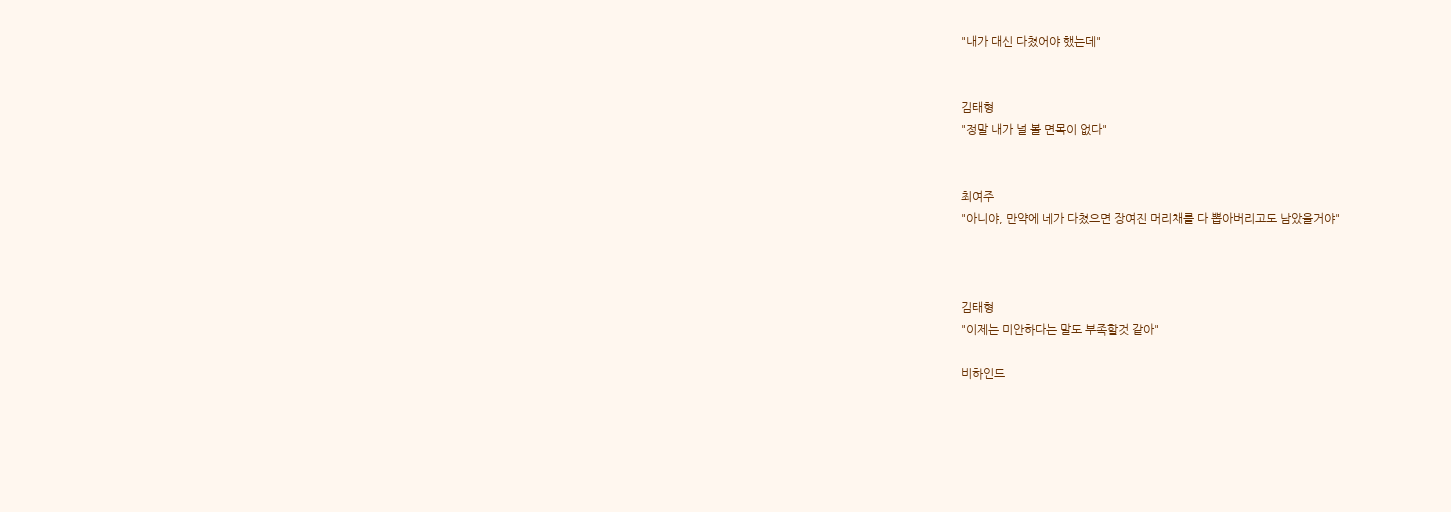"내가 대신 다쳤어야 했는데"


김태형
"정말 내가 널 볼 면목이 없다"


최여주
"아니야, 만약에 네가 다쳤으면 장여진 머리채를 다 뽑아버리고도 남았을거야"



김태형
"이제는 미안하다는 말도 부족할것 같아"

비하인드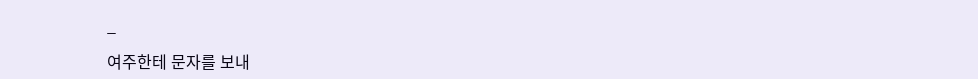_

여주한테 문자를 보내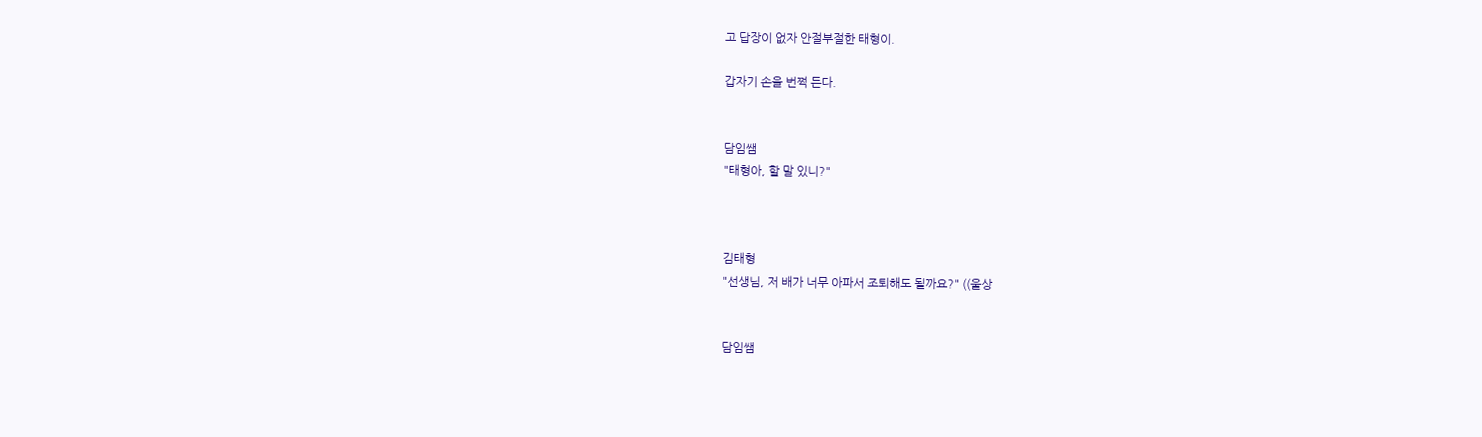고 답장이 없자 안절부절한 태형이.

갑자기 손을 번쩍 든다.


담임쌤
"태형아, 할 말 있니?"



김태형
"선생님, 저 배가 너무 아파서 조퇴해도 될까요?" ((울상


담임쌤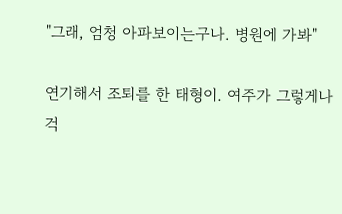"그래, 엄청 아파보이는구나. 병원에 가봐"

연기해서 조퇴를 한 태형이. 여주가 그렇게나 걱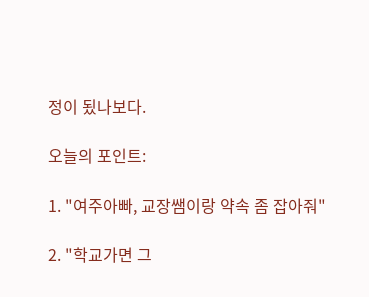정이 됬나보다.

오늘의 포인트:

1. "여주아빠, 교장쌤이랑 약속 좀 잡아줘"

2. "학교가면 그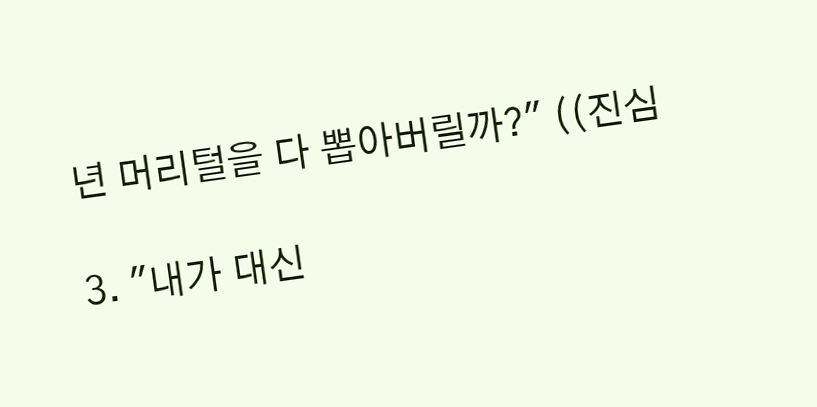년 머리털을 다 뽑아버릴까?" ((진심

3. "내가 대신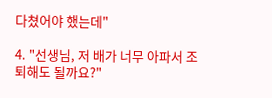다쳤어야 했는데"

4. "선생님, 저 배가 너무 아파서 조퇴해도 될까요?"